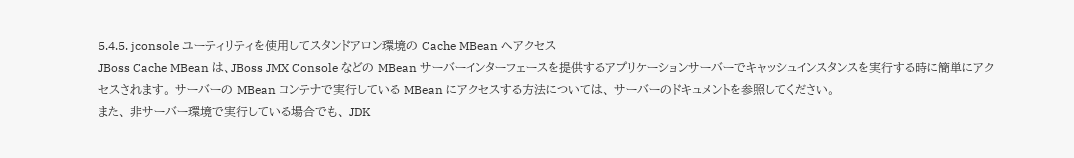5.4.5. jconsole ユーティリティを使用してスタンドアロン環境の Cache MBean へアクセス
JBoss Cache MBean は、JBoss JMX Console などの MBean サーバーインターフェースを提供するアプリケーションサーバーでキャッシュインスタンスを実行する時に簡単にアクセスされます。 サーバーの MBean コンテナで実行している MBean にアクセスする方法については、 サーバーのドキュメントを参照してください。
また、 非サーバー環境で実行している場合でも、 JDK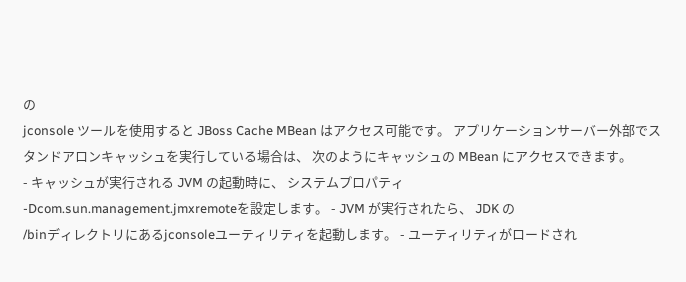の
jconsole ツールを使用すると JBoss Cache MBean はアクセス可能です。 アプリケーションサーバー外部でスタンドアロンキャッシュを実行している場合は、 次のようにキャッシュの MBean にアクセスできます。
- キャッシュが実行される JVM の起動時に、 システムプロパティ
-Dcom.sun.management.jmxremoteを設定します。 - JVM が実行されたら、 JDK の
/binディレクトリにあるjconsoleユーティリティを起動します。 - ユーティリティがロードされ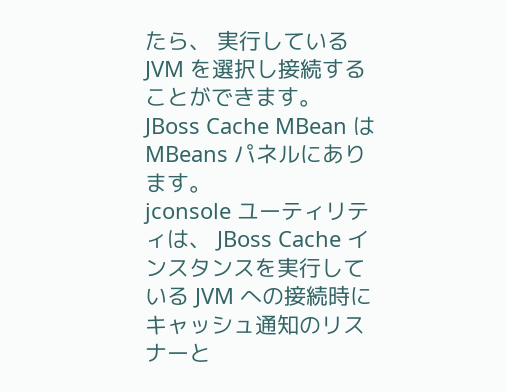たら、 実行している JVM を選択し接続することができます。 JBoss Cache MBean は MBeans パネルにあります。
jconsole ユーティリティは、 JBoss Cache インスタンスを実行している JVM への接続時にキャッシュ通知のリスナーと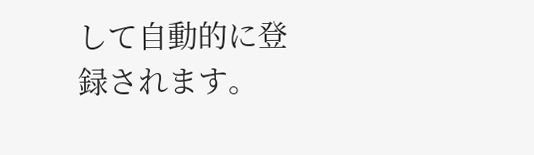して自動的に登録されます。